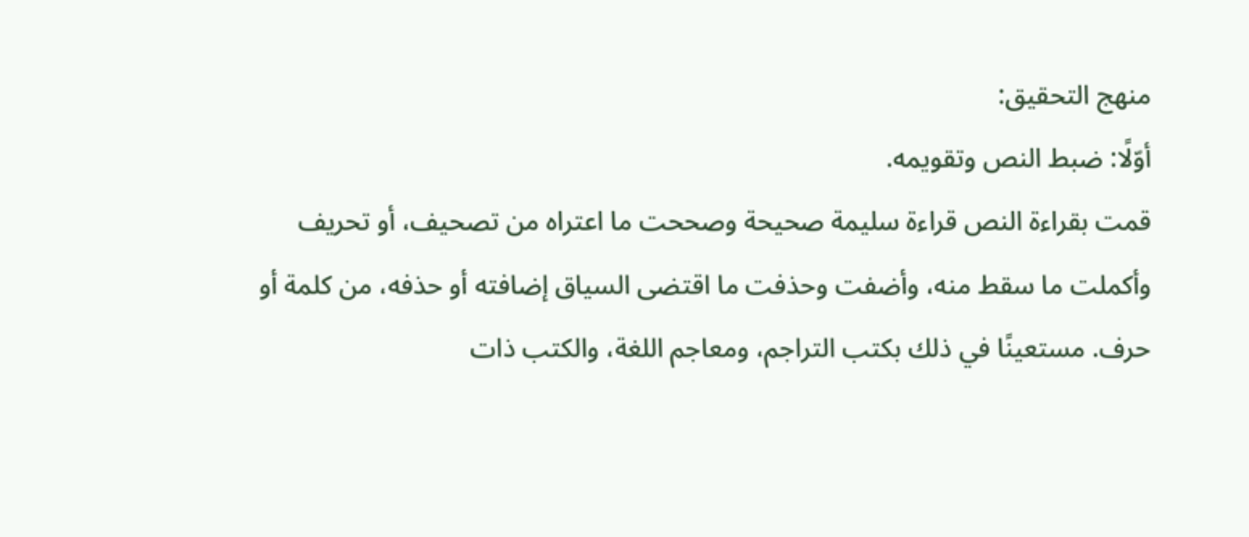منهج التحقيق:
أوّلًا: ضبط النص وتقويمه.
قمت بقراءة النص قراءة سليمة صحيحة وصححت ما اعتراه من تصحيف، أو تحريف وأكملت ما سقط منه، وأضفت وحذفت ما اقتضى السياق إضافته أو حذفه، من كلمة أو حرف. مستعينًا في ذلك بكتب التراجم، ومعاجم اللغة، والكتب ذات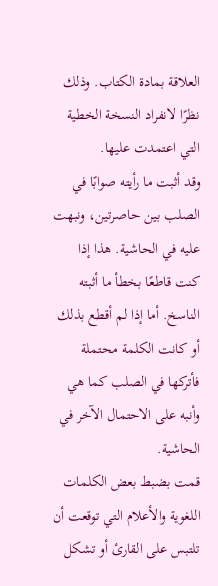العلاقة بمادة الكتاب. وذلك نظرًا لانفراد النسخة الخطية التي اعتمدت عليها.
وقد أثبت ما رأيته صوابًا في الصلب بين حاصرتين، ونبهت عليه في الحاشية. هذا إذا كنت قاطعًا بخطأ ما أثبته الناسخ. أما إذا لم أقطع بذلك أو كانت الكلمة محتملة فأتركها في الصلب كما هي وأنبه على الاحتمال الآخر في الحاشية.
قمت بضبط بعض الكلمات اللغوية والأعلام التي توقعت أن تلتبس على القارئ أو تشكل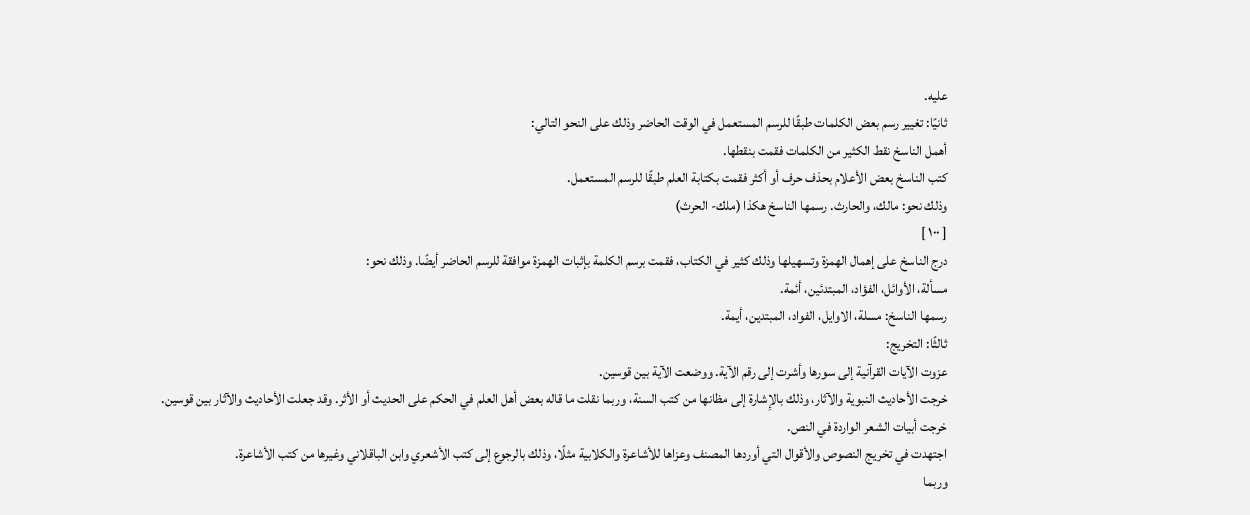عليه.
ثانيًا: تغيير رسم بعض الكلمات طبقًا للرسم المستعمل في الوقت الحاضر وذلك على النحو التالي:
أهمل الناسخ نقط الكثير من الكلمات فقمت بنقطها.
كتب الناسخ بعض الأعلام بحذف حرف أو أكثر فقمت بكتابة العلم طبقًا للرسم المستعمل.
وذلك نحو: مالك، والحارث. رسمها الناسخ هكذا (ملك- الحرث)
[ ١٠٠ ]
درج الناسخ على إهمال الهمزة وتسهيلها وذلك كثير في الكتاب، فقمت برسم الكلمة بإثبات الهمزة موافقة للرسم الحاضر أيضًا. وذلك نحو:
مسألة، الأوائل، الفؤاد، المبتدئين، أئمة.
رسمها الناسخ: مسلة، الاوايل، الفواد، المبتدين، أيمة.
ثالثًا: التخريج:
عزوت الآيات القرآنية إلى سورها وأشرت إلى رقم الآية. ووضعت الآية بين قوسين.
خرجت الأحاديث النبوية والآثار، وذلك بالإِشارة إلى مظانها من كتب السنة، وربما نقلت ما قاله بعض أهل العلم في الحكم على الحديث أو الأثر. وقد جعلت الأحاديث والآثار بين قوسين.
خرجت أبيات الشعر الواردة في النص.
اجتهدت في تخريج النصوص والأقوال التي أوردها المصنف وعزاها للأشاعرة والكلابية مثلًا، وذلك بالرجوع إلى كتب الأشعري وابن الباقلاني وغيرها من كتب الأشاعرة.
وربما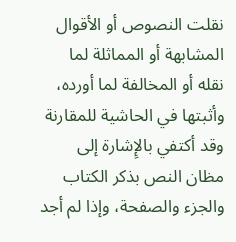نقلت النصوص أو الأقوال المشابهة أو المماثلة لما نقله أو المخالفة لما أورده، وأثبتها في الحاشية للمقارنة وقد أكتفي بالإِشارة إلى مظان النص بذكر الكتاب والجزء والصفحة، وإذا لم أجد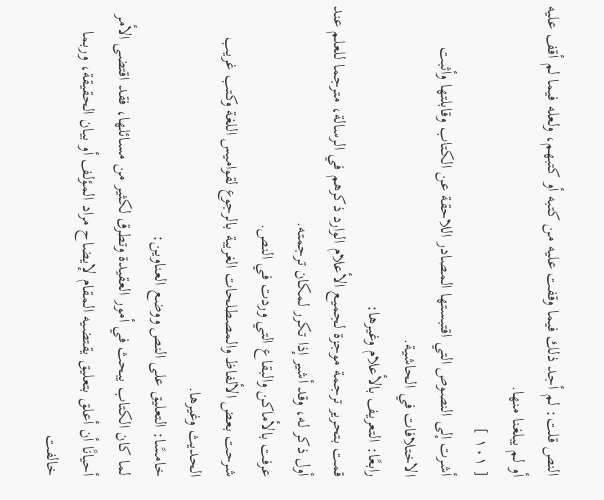النص قلت: لم أجد ذلك فيما وقفت عليه من كتبه أو كتبهم، ولعله فيما لم أقف عليه أو لم يبلغنا منها.
[ ١٠١ ]
أشرت إلى النصوص التي اقتبستها المصادر اللاحقة عن الكتاب وقابلتها وأثبت الاختلافات في الحاشية.
رابعًا: التعريف بالأعلام وغيرها:
قمت بتحرير ترجمة موجزة لجميع الأعلام الوارد ذكرهم في الرسالة، مترجما للعلم عند أول ذكر له، وقد أشير إذا تكرر لمكان ترجمته.
عرفت بالأماكن والبقاع التي وردت في النص.
شرحت بعض الألفاظ والمصطلحات الغريبة بالرجوع لقواميس اللغة وكتب غريب الحديث وغيرها.
خامسًا: التعليق على النص ووضع العناوين:
لما كان الكتاب يبحث في أمور العقيدة وتطرق لكثير من مسائلها، فقد اقتضى الأمر أحيانًا أن أعلق بتعليق يقتضيه المقام لإيضاح مراد المؤلف أو بيان الحقيقة، وربما خالفت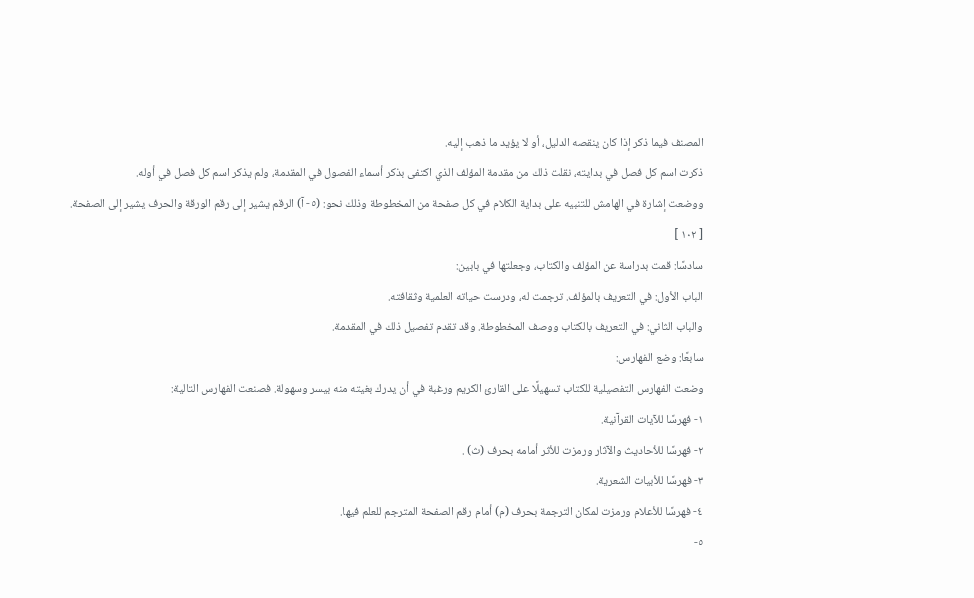المصنف فيما ذكر إذا كان ينقصه الدليل، أو لا يؤيد ما ذهب إليه.
ذكرت اسم كل فصل في بدايته، نقلت ذلك من مقدمة المؤلف الذي اكتفى بذكر أسماء الفصول في المقدمة، ولم يذكر اسم كل فصل في أوله.
ووضعت إشارة في الهامش للتنبيه على بداية الكلام في كل صفحة من المخطوطة وذلك نحو: (٥- آ) الرقم يشير إلى رقم الورقة والحرف يشير إلى الصفحة.
[ ١٠٢ ]
سادسًا: قمت بدراسة عن المؤلف والكتاب، وجعلتها في بابين:
الباب الأول: في التعريف بالمؤلف. ترجمت له، ودرست حياته العلمية وثقافته.
والباب الثاني: في التعريف بالكتاب ووصف المخطوطة. وقد تقدم تفصيل ذلك في المقدمة.
سابعًا: وضع الفهارس:
وضعت الفهارس التفصيلية للكتاب تسهيلًا على القارئ الكريم ورغبة في أن يدرك بغيته منه بيسر وسهولة. فصنعت الفهارس التالية:
١- فهرسًا للآيات القرآنية.
٢- فهرسًا للأحاديث والآثار ورمزت للأثر أمامه بحرف (ث) .
٣- فهرسًا للأبيات الشعرية.
٤- فهرسًا للأعلام ورمزت لمكان الترجمة بحرف (م) أمام رقم الصفحة المترجم للعلم فيها.
٥-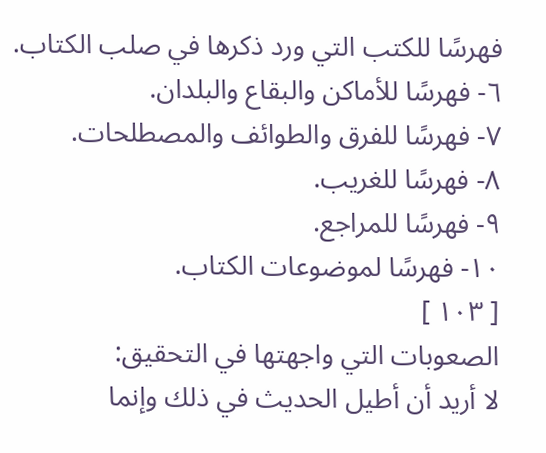فهرسًا للكتب التي ورد ذكرها في صلب الكتاب.
٦- فهرسًا للأماكن والبقاع والبلدان.
٧- فهرسًا للفرق والطوائف والمصطلحات.
٨- فهرسًا للغريب.
٩- فهرسًا للمراجع.
١٠- فهرسًا لموضوعات الكتاب.
[ ١٠٣ ]
الصعوبات التي واجهتها في التحقيق:
لا أريد أن أطيل الحديث في ذلك وإنما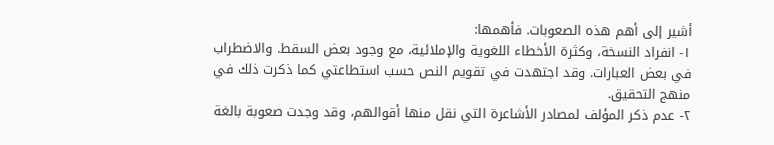أشير إلى أهم هذه الصعوبات. فأهمها:
١- انفراد النسخة، وكثرة الأخطاء اللغوية والإملائية، مع وجود بعض السقط. والاضطراب في بعض العبارات. وقد اجتهدت في تقويم النص حسب استطاعتي كما ذكرت ذلك في منهج التحقيق.
٢- عدم ذكر المؤلف لمصادر الأشاعرة التي نقل منها أقوالهم، وقد وجدت صعوبة بالغة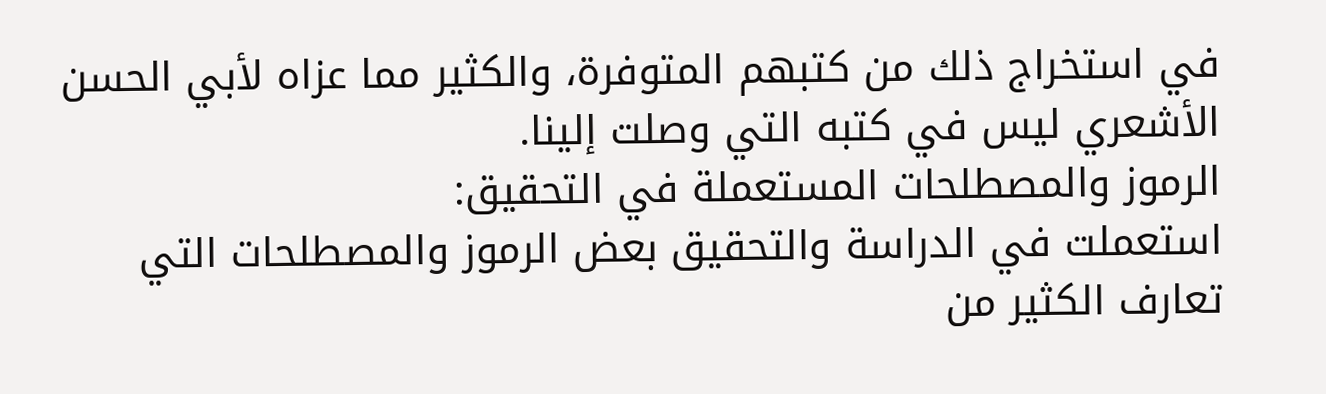في استخراج ذلك من كتبهم المتوفرة، والكثير مما عزاه لأبي الحسن الأشعري ليس في كتبه التي وصلت إلينا.
الرموز والمصطلحات المستعملة في التحقيق:
استعملت في الدراسة والتحقيق بعض الرموز والمصطلحات التي تعارف الكثير من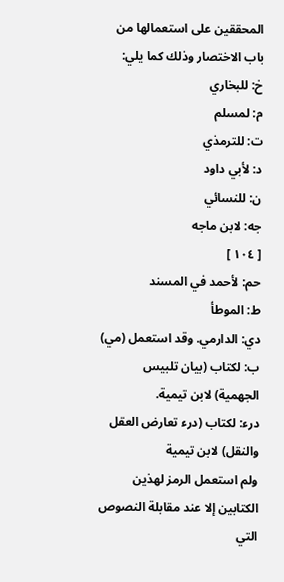المحققين على استعمالها من باب الاختصار وذلك كما يلي:
خ: للبخاري
م: لمسلم
ت: للترمذي
د: لأبي داود
ن: للنسائي
جه: لابن ماجه
[ ١٠٤ ]
حم: لأحمد في المسند
ط: الموطأ
دي: الدارمي. وقد استعمل (مي)
ب: لكتاب (بيان تلبيس الجهمية) لابن تيمية.
درء: لكتاب (درء تعارض العقل والنقل) لابن تيمية
ولم استعمل الرمز لهذين الكتابين إلا عند مقابلة النصوص التي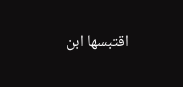اقتبسها ابن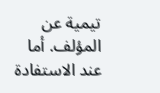تيمية عن المؤلف. أما عند الاستفادة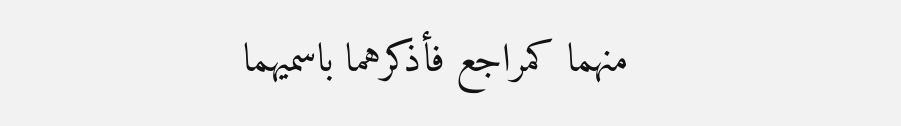منهما كمراجع فأذكرهما باسميهما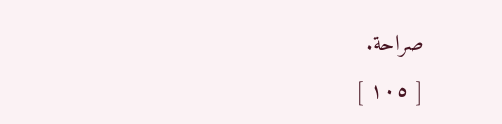صراحة.
[ ١٠٥ ]